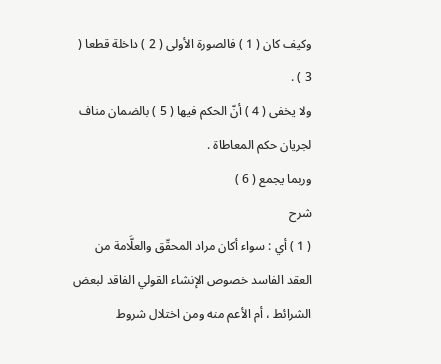وكيف كان ( 1 ) فالصورة الأولى ( 2 ) داخلة قطعا ( 3 ) .
ولا يخفى ( 4 ) أنّ الحكم فيها ( 5 ) بالضمان مناف لجريان حكم المعاطاة .
وربما يجمع ( 6 )
شرح
( 1 ) أي : سواء أكان مراد المحقّق والعلَّامة من العقد الفاسد خصوص الإنشاء القولي الفاقد لبعض الشرائط ، أم الأعم منه ومن اختلال شروط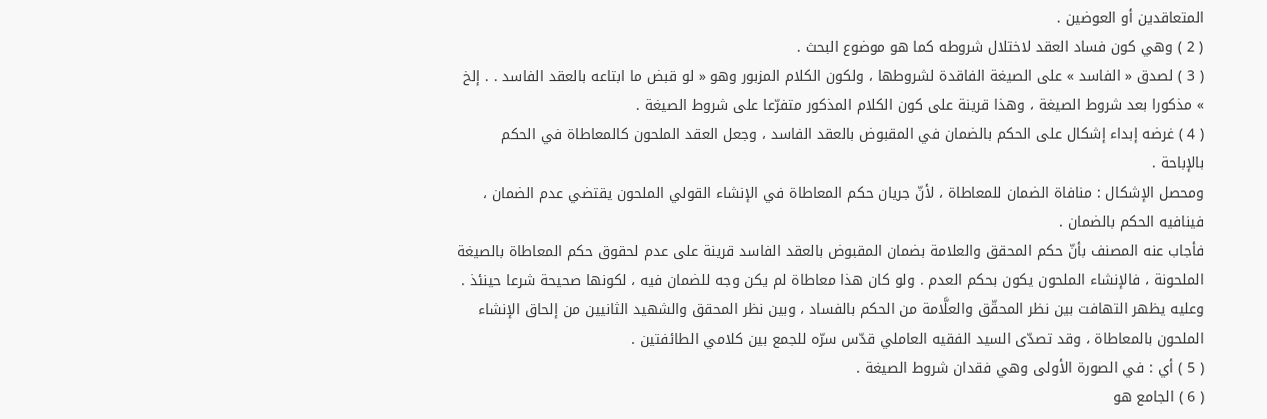المتعاقدين أو العوضين .
( 2 ) وهي كون فساد العقد لاختلال شروطه كما هو موضوع البحث .
( 3 ) لصدق « الفاسد » على الصيغة الفاقدة لشروطها ، ولكون الكلام المزبور وهو « لو قبض ما ابتاعه بالعقد الفاسد . . إلخ » مذكورا بعد شروط الصيغة ، وهذا قرينة على كون الكلام المذكور متفرّعا على شروط الصيغة .
( 4 ) غرضه إبداء إشكال على الحكم بالضمان في المقبوض بالعقد الفاسد ، وجعل العقد الملحون كالمعاطاة في الحكم بالإباحة .
ومحصل الإشكال : منافاة الضمان للمعاطاة ، لأنّ جريان حكم المعاطاة في الإنشاء القولي الملحون يقتضي عدم الضمان ، فينافيه الحكم بالضمان .
فأجاب عنه المصنف بأنّ حكم المحقق والعلامة بضمان المقبوض بالعقد الفاسد قرينة على عدم لحقوق حكم المعاطاة بالصيغة الملحونة ، فالإنشاء الملحون يكون بحكم العدم . ولو كان هذا معاطاة لم يكن وجه للضمان فيه ، لكونها صحيحة شرعا حينئذ .
وعليه يظهر التهافت بين نظر المحقّق والعلَّامة من الحكم بالفساد ، وبين نظر المحقق والشهيد الثانيين من إلحاق الإنشاء الملحون بالمعاطاة ، وقد تصدّى السيد الفقيه العاملي قدّس سرّه للجمع بين كلامي الطائفتين .
( 5 ) أي : في الصورة الأولى وهي فقدان شروط الصيغة .
( 6 ) الجامع هو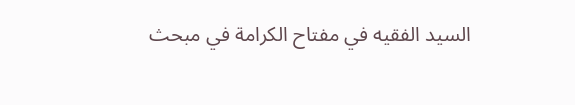السيد الفقيه في مفتاح الكرامة في مبحث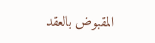المقبوض بالعقد